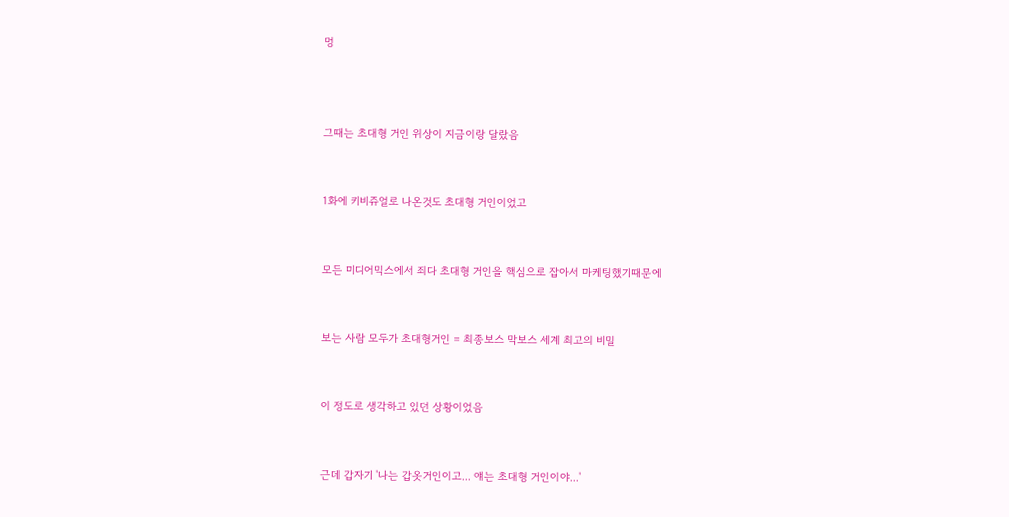멍



그때는 초대형 거인 위상이 지금이랑 달랐음


1화에 키비쥬얼로 나온것도 초대형 거인이었고


모든 미디어믹스에서 죄다 초대형 거인을 핵심으로 잡아서 마케팅했기때문에


보는 사람 모두가 초대형거인 = 최종보스 막보스 세계 최고의 비밀


이 정도로 생각하고 있던 상황이었음


근데 갑자기 '나는 갑옷거인이고... 얘는 초대형 거인이야...'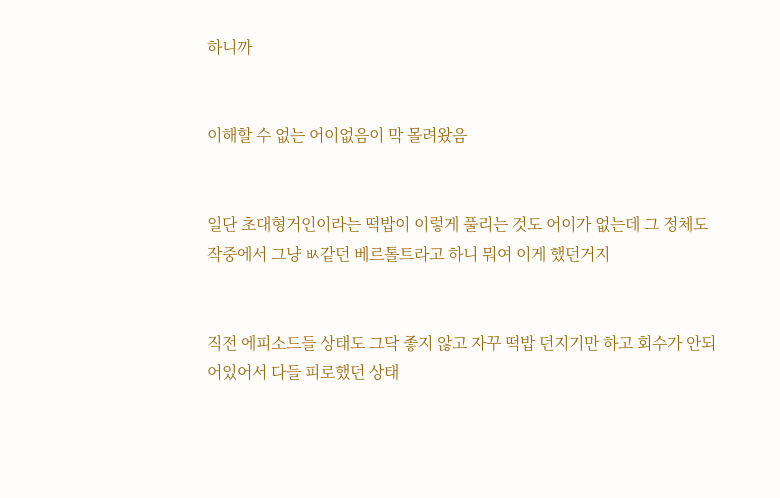하니까


이해할 수 없는 어이없음이 막 몰려왔음


일단 초대형거인이라는 떡밥이 이렇게 풀리는 것도 어이가 없는데 그 정체도 작중에서 그냥 ㅄ같던 베르톨트라고 하니 뭐여 이게 했던거지


직전 에피소드들 상태도 그닥 좋지 않고 자꾸 떡밥 던지기만 하고 회수가 안되어있어서 다들 피로했던 상태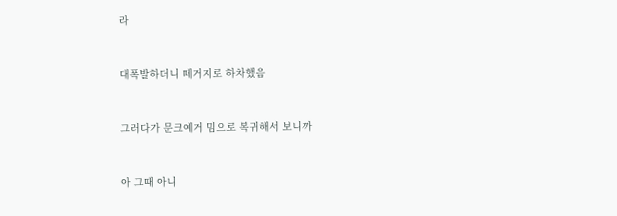라


대폭발하더니 떼거지로 하차했음


그러다가 문크예거 밈으로 복귀해서 보니까


아 그때 아니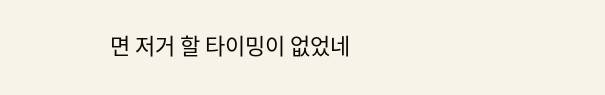면 저거 할 타이밍이 없었네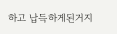하고 납득하게된거지